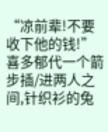“凉前辈!不要收下他的钱!”
喜多郁代一个箭步插/进两人之间,针织衫的兔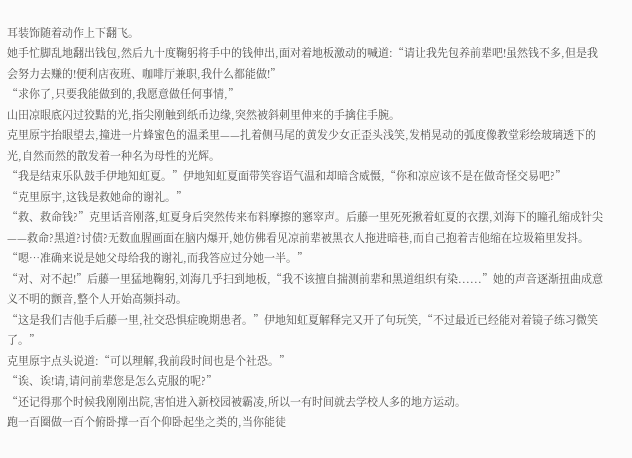耳装饰随着动作上下翻飞。
她手忙脚乱地翻出钱包,然后九十度鞠躬将手中的钱伸出,面对着地板激动的喊道:“请让我先包养前辈吧!虽然钱不多,但是我会努力去赚的!便利店夜班、咖啡厅兼职,我什么都能做!”
“求你了,只要我能做到的,我愿意做任何事情,”
山田凉眼底闪过狡黠的光,指尖刚触到纸币边缘,突然被斜刺里伸来的手擒住手腕。
克里原宇抬眼望去,撞进一片蜂蜜色的温柔里——扎着侧马尾的黄发少女正歪头浅笑,发梢晃动的弧度像教堂彩绘玻璃透下的光,自然而然的散发着一种名为母性的光辉。
“我是结束乐队鼓手伊地知虹夏。”伊地知虹夏面带笑容语气温和却暗含威慑,“你和凉应该不是在做奇怪交易吧?”
“克里原宇,这钱是救她命的谢礼。”
“救、救命钱?”克里话音刚落,虹夏身后突然传来布料摩擦的窸窣声。后藤一里死死揪着虹夏的衣摆,刘海下的瞳孔缩成针尖——救命?黑道?讨债?无数血腥画面在脑内爆开,她仿佛看见凉前辈被黑衣人拖进暗巷,而自己抱着吉他缩在垃圾箱里发抖。
“嗯…准确来说是她父母给我的谢礼,而我答应过分她一半。”
“对、对不起!”后藤一里猛地鞠躬,刘海几乎扫到地板,“我不该擅自揣测前辈和黑道组织有染......”她的声音逐渐扭曲成意义不明的颤音,整个人开始高频抖动。
“这是我们吉他手后藤一里,社交恐惧症晚期患者。”伊地知虹夏解释完又开了句玩笑,“不过最近已经能对着镜子练习微笑了。”
克里原宇点头说道:“可以理解,我前段时间也是个社恐。”
“诶、诶!请,请问前辈您是怎么克服的呢?”
“还记得那个时候我刚刚出院,害怕进入新校园被霸凌,所以一有时间就去学校人多的地方运动。
跑一百圈做一百个俯卧撑一百个仰卧起坐之类的,当你能徒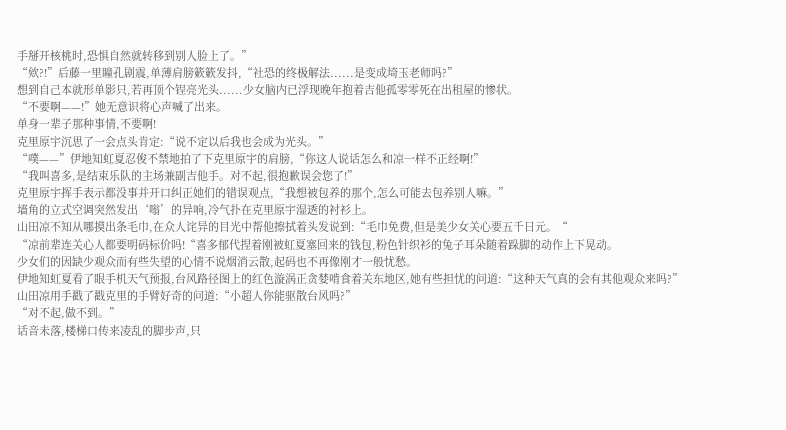手掰开核桃时,恐惧自然就转移到别人脸上了。”
“欸?!”后藤一里瞳孔剧震,单薄肩膀簌簌发抖,“社恐的终极解法......是变成埼玉老师吗?”
想到自己本就形单影只,若再顶个锃亮光头......少女脑内已浮现晚年抱着吉他孤零零死在出租屋的惨状。
“不要啊——!”她无意识将心声喊了出来。
单身一辈子那种事情,不要啊!
克里原宇沉思了一会点头肯定:“说不定以后我也会成为光头。”
“噗——”伊地知虹夏忍俊不禁地拍了下克里原宇的肩膀,“你这人说话怎么和凉一样不正经啊!”
“我叫喜多,是结束乐队的主场兼副吉他手。对不起,很抱歉误会您了!”
克里原宇挥手表示都没事并开口纠正她们的错误观点,“我想被包养的那个,怎么可能去包养别人嘛。”
墙角的立式空调突然发出‘嗡’的异响,冷气扑在克里原宇湿透的衬衫上。
山田凉不知从哪摸出条毛巾,在众人诧异的目光中帮他擦拭着头发说到:“毛巾免费,但是美少女关心要五千日元。“
“凉前辈连关心人都要明码标价吗!“喜多郁代捏着刚被虹夏塞回来的钱包,粉色针织衫的兔子耳朵随着跺脚的动作上下晃动。
少女们的因缺少观众而有些失望的心情不说烟消云散,起码也不再像刚才一般忧愁。
伊地知虹夏看了眼手机天气预报,台风路径图上的红色漩涡正贪婪啃食着关东地区,她有些担忧的问道:“这种天气真的会有其他观众来吗?”
山田凉用手戳了戳克里的手臂好奇的问道:“小超人你能驱散台风吗?”
“对不起,做不到。”
话音未落,楼梯口传来凌乱的脚步声,只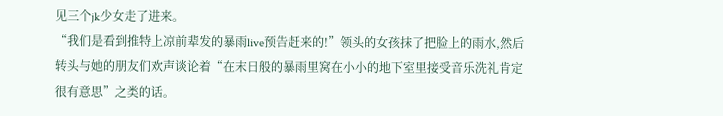见三个jk少女走了进来。
“我们是看到推特上凉前辈发的暴雨live预告赶来的!”领头的女孩抹了把脸上的雨水,然后转头与她的朋友们欢声谈论着“在末日般的暴雨里窝在小小的地下室里接受音乐洗礼肯定很有意思”之类的话。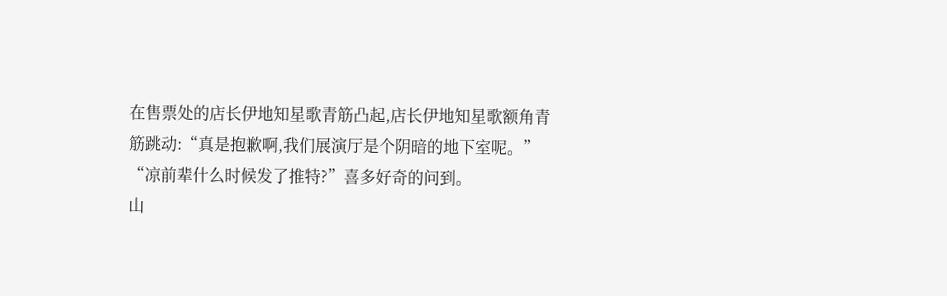在售票处的店长伊地知星歌青筋凸起,店长伊地知星歌额角青筋跳动:“真是抱歉啊,我们展演厅是个阴暗的地下室呢。”
“凉前辈什么时候发了推特?”喜多好奇的问到。
山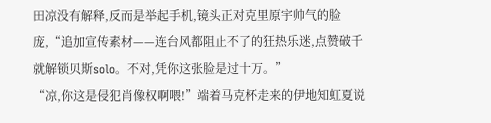田凉没有解释,反而是举起手机,镜头正对克里原宇帅气的脸庞,“追加宣传素材——连台风都阻止不了的狂热乐迷,点赞破千就解锁贝斯solo。不对,凭你这张脸是过十万。”
“凉,你这是侵犯肖像权啊喂!”端着马克杯走来的伊地知虹夏说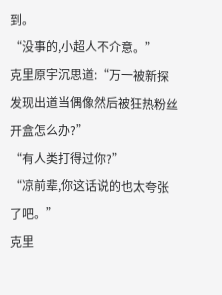到。
“没事的,小超人不介意。”
克里原宇沉思道:“万一被新探发现出道当偶像然后被狂热粉丝开盒怎么办?”
“有人类打得过你?”
“凉前辈,你这话说的也太夸张了吧。”
克里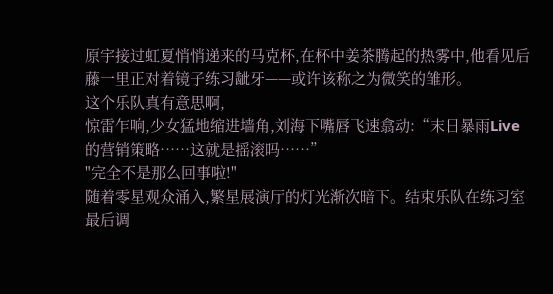原宇接过虹夏悄悄递来的马克杯,在杯中姜茶腾起的热雾中,他看见后藤一里正对着镜子练习龇牙——或许该称之为微笑的雏形。
这个乐队真有意思啊,
惊雷乍响,少女猛地缩进墙角,刘海下嘴唇飞速翕动:“末日暴雨Live的营销策略……这就是摇滚吗……”
"完全不是那么回事啦!"
随着零星观众涌入,繁星展演厅的灯光渐次暗下。结束乐队在练习室最后调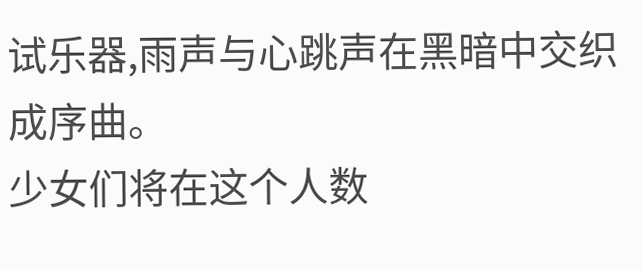试乐器,雨声与心跳声在黑暗中交织成序曲。
少女们将在这个人数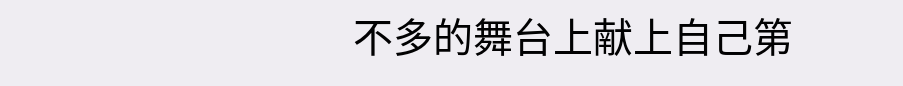不多的舞台上献上自己第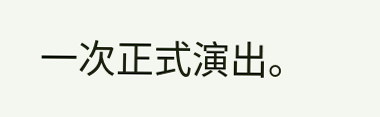一次正式演出。